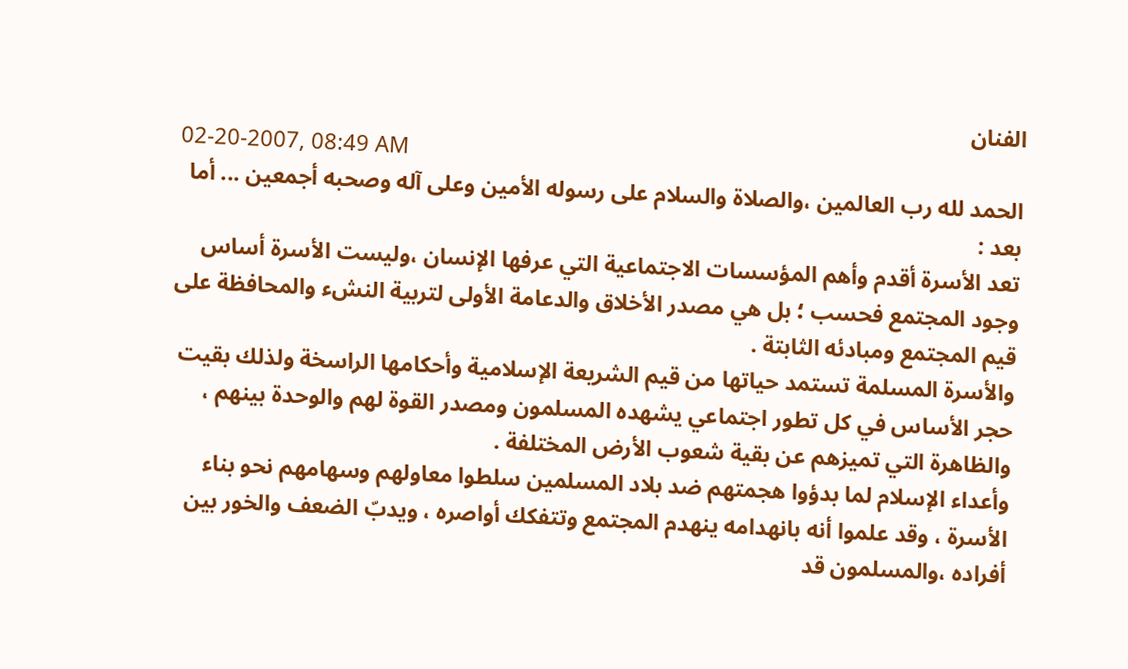الفنان
02-20-2007, 08:49 AM
الحمد لله رب العالمين ،والصلاة والسلام على رسوله الأمين وعلى آله وصحبه أجمعين ... أما بعد :
تعد الأسرة أقدم وأهم المؤسسات الاجتماعية التي عرفها الإنسان ،وليست الأسرة أساس وجود المجتمع فحسب ؛ بل هي مصدر الأخلاق والدعامة الأولى لتربية النشء والمحافظة على قيم المجتمع ومبادئه الثابتة .
والأسرة المسلمة تستمد حياتها من قيم الشريعة الإسلامية وأحكامها الراسخة ولذلك بقيت حجر الأساس في كل تطور اجتماعي يشهده المسلمون ومصدر القوة لهم والوحدة بينهم ، والظاهرة التي تميزهم عن بقية شعوب الأرض المختلفة .
وأعداء الإسلام لما بدؤوا هجمتهم ضد بلاد المسلمين سلطوا معاولهم وسهامهم نحو بناء الأسرة ، وقد علموا أنه بانهدامه ينهدم المجتمع وتتفكك أواصره ، ويدبّ الضعف والخور بين أفراده ،والمسلمون قد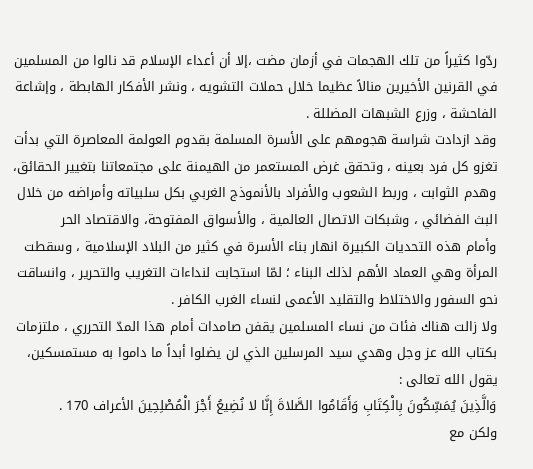ردّوا كثيراً من تلك الهجمات في أزمان مضت ،إلا أن أعداء الإسلام قد نالوا من المسلمين في القرنين الأخيرين منالاً عظيما خلال حملات التشويه ، ونشر الأفكار الهابطة ، وإشاعة الفاحشة ، وزرع الشبهات المضللة .
وقد ازدادت شراسة هجومهم على الأسرة المسلمة بقدوم العولمة المعاصرة التي بدأت تغزو كل فرد بعينه ، وتحقق غرض المستعمر من الهيمنة على مجتمعاتنا بتغيير الحقائق، وهدم الثوابت ، وربط الشعوب والأفراد بالأنموذج الغربي بكل سلبياته وأمراضه من خلال البث الفضائي ، وشبكات الاتصال العالمية ، والأسواق المفتوحة، والاقتصاد الحر
وأمام هذه التحديات الكبيرة انهار بناء الأسرة في كثير من البلاد الإسلامية ، وسقطت المرأة وهي العماد الأهم لذلك البناء ؛ لمّا استجابت لنداءات التغريب والتحرير ، وانساقت نحو السفور والاختلاط والتقليد الأعمى لنساء الغرب الكافر .
ولا زالت هناك فئات من نساء المسلمين يقفن صامدات أمام هذا المدّ التحرري ، ملتزمات بكتاب الله عز وجل وهدي سيد المرسلين الذي لن يضلوا أبداً ما داموا به مستمسكين، يقول الله تعالى :
وَالَّذِينَ يُمَسِّكُونَ بِالْكِتَابِ وَأَقَامُوا الصَّلاةَ إِنَّا لا نُضِيعُ أَجْرَ الْمُصْلِحِينَ الأعراف 170 .
ولكن مع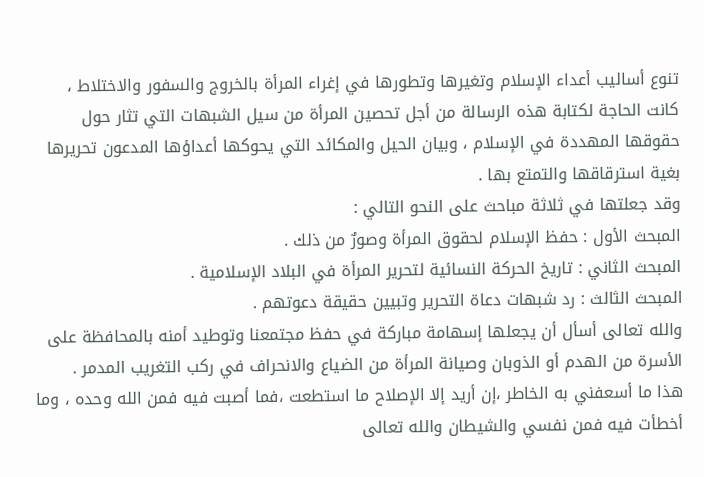تنوع أساليب أعداء الإسلام وتغيرها وتطورها في إغراء المرأة بالخروج والسفور والاختلاط ، كانت الحاجة لكتابة هذه الرسالة من أجل تحصين المرأة من سيل الشبهات التي تثار حول حقوقها المهددة في الإسلام ، وبيان الحيل والمكائد التي يحوكها أعداؤها المدعون تحريرها بغية استرقاقها والتمتع بها .
وقد جعلتها في ثلاثة مباحث على النحو التالي :
المبحث الأول : حفظ الإسلام لحقوق المرأة وصورٌ من ذلك .
المبحث الثاني : تاريخ الحركة النسائية لتحرير المرأة في البلاد الإسلامية .
المبحث الثالث : رد شبهات دعاة التحرير وتبيين حقيقة دعوتهم .
والله تعالى أسأل أن يجعلها إسهامة مباركة في حفظ مجتمعنا وتوطيد أمنه بالمحافظة على الأسرة من الهدم أو الذوبان وصيانة المرأة من الضياع والانحراف في ركب التغريب المدمر .
هذا ما أسعفني به الخاطر ،إن أريد إلا الإصلاح ما استطعت ،فما أصبت فيه فمن الله وحده ، وما أخطأت فيه فمن نفسي والشيطان والله تعالى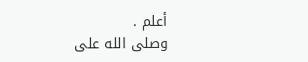أعلم .
وصلى الله على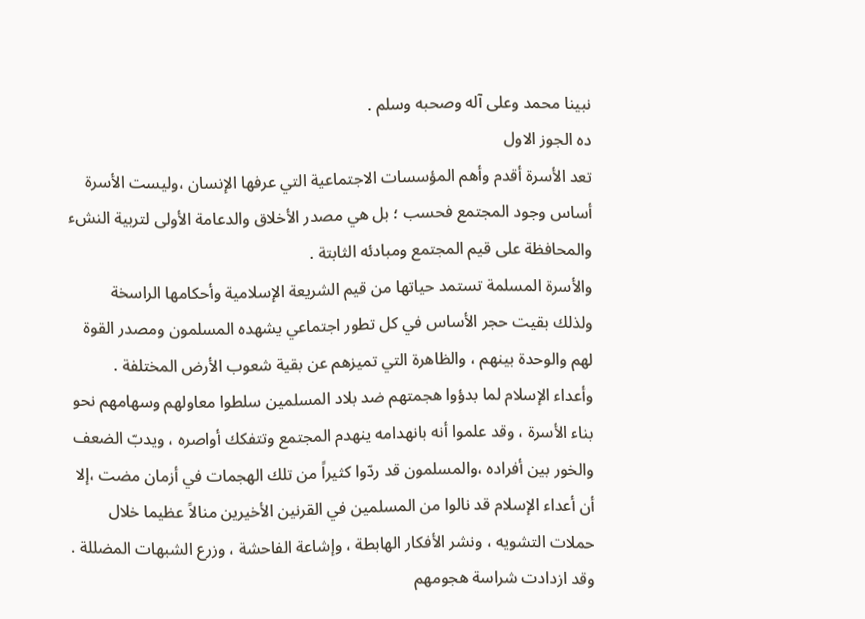نبينا محمد وعلى آله وصحبه وسلم .
ده الجوز الاول
تعد الأسرة أقدم وأهم المؤسسات الاجتماعية التي عرفها الإنسان ،وليست الأسرة أساس وجود المجتمع فحسب ؛ بل هي مصدر الأخلاق والدعامة الأولى لتربية النشء والمحافظة على قيم المجتمع ومبادئه الثابتة .
والأسرة المسلمة تستمد حياتها من قيم الشريعة الإسلامية وأحكامها الراسخة ولذلك بقيت حجر الأساس في كل تطور اجتماعي يشهده المسلمون ومصدر القوة لهم والوحدة بينهم ، والظاهرة التي تميزهم عن بقية شعوب الأرض المختلفة .
وأعداء الإسلام لما بدؤوا هجمتهم ضد بلاد المسلمين سلطوا معاولهم وسهامهم نحو بناء الأسرة ، وقد علموا أنه بانهدامه ينهدم المجتمع وتتفكك أواصره ، ويدبّ الضعف والخور بين أفراده ،والمسلمون قد ردّوا كثيراً من تلك الهجمات في أزمان مضت ،إلا أن أعداء الإسلام قد نالوا من المسلمين في القرنين الأخيرين منالاً عظيما خلال حملات التشويه ، ونشر الأفكار الهابطة ، وإشاعة الفاحشة ، وزرع الشبهات المضللة .
وقد ازدادت شراسة هجومهم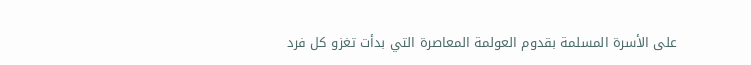على الأسرة المسلمة بقدوم العولمة المعاصرة التي بدأت تغزو كل فرد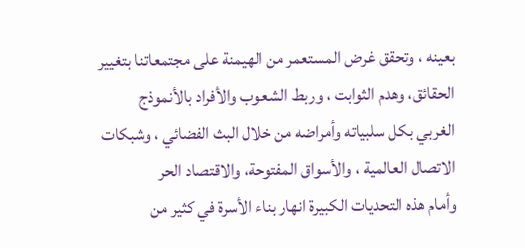بعينه ، وتحقق غرض المستعمر من الهيمنة على مجتمعاتنا بتغيير الحقائق، وهدم الثوابت ، وربط الشعوب والأفراد بالأنموذج الغربي بكل سلبياته وأمراضه من خلال البث الفضائي ، وشبكات الاتصال العالمية ، والأسواق المفتوحة، والاقتصاد الحر
وأمام هذه التحديات الكبيرة انهار بناء الأسرة في كثير من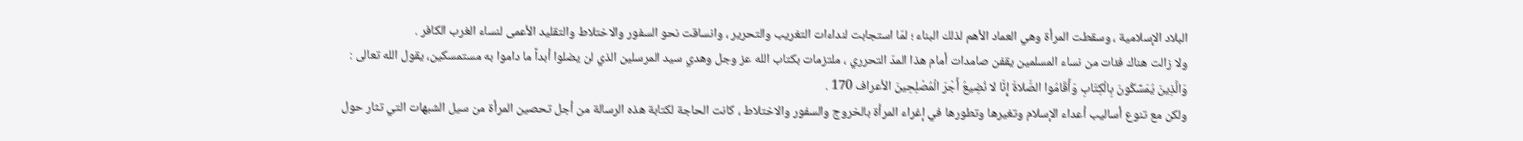البلاد الإسلامية ، وسقطت المرأة وهي العماد الأهم لذلك البناء ؛ لمّا استجابت لنداءات التغريب والتحرير ، وانساقت نحو السفور والاختلاط والتقليد الأعمى لنساء الغرب الكافر .
ولا زالت هناك فئات من نساء المسلمين يقفن صامدات أمام هذا المدّ التحرري ، ملتزمات بكتاب الله عز وجل وهدي سيد المرسلين الذي لن يضلوا أبداً ما داموا به مستمسكين، يقول الله تعالى :
وَالَّذِينَ يُمَسِّكُونَ بِالْكِتَابِ وَأَقَامُوا الصَّلاةَ إِنَّا لا نُضِيعُ أَجْرَ الْمُصْلِحِينَ الأعراف 170 .
ولكن مع تنوع أساليب أعداء الإسلام وتغيرها وتطورها في إغراء المرأة بالخروج والسفور والاختلاط ، كانت الحاجة لكتابة هذه الرسالة من أجل تحصين المرأة من سيل الشبهات التي تثار حول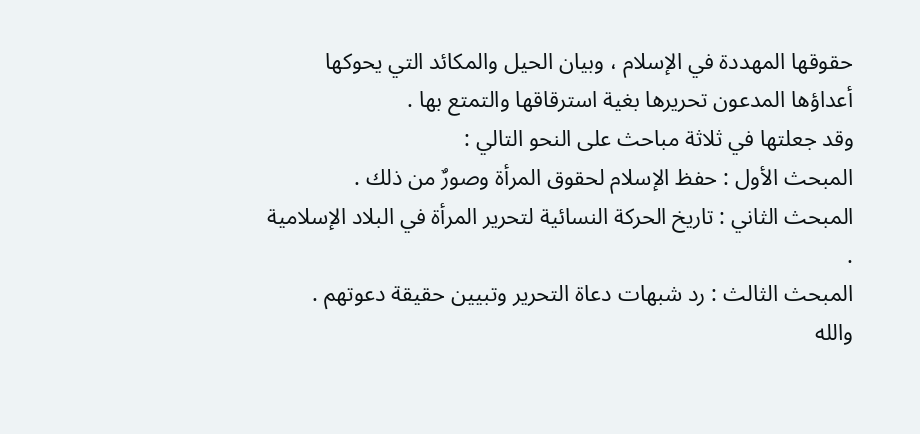حقوقها المهددة في الإسلام ، وبيان الحيل والمكائد التي يحوكها أعداؤها المدعون تحريرها بغية استرقاقها والتمتع بها .
وقد جعلتها في ثلاثة مباحث على النحو التالي :
المبحث الأول : حفظ الإسلام لحقوق المرأة وصورٌ من ذلك .
المبحث الثاني : تاريخ الحركة النسائية لتحرير المرأة في البلاد الإسلامية .
المبحث الثالث : رد شبهات دعاة التحرير وتبيين حقيقة دعوتهم .
والله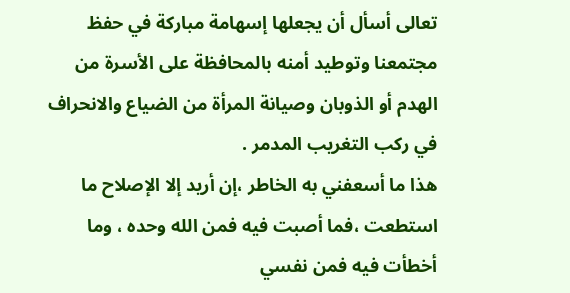تعالى أسأل أن يجعلها إسهامة مباركة في حفظ مجتمعنا وتوطيد أمنه بالمحافظة على الأسرة من الهدم أو الذوبان وصيانة المرأة من الضياع والانحراف في ركب التغريب المدمر .
هذا ما أسعفني به الخاطر ،إن أريد إلا الإصلاح ما استطعت ،فما أصبت فيه فمن الله وحده ، وما أخطأت فيه فمن نفسي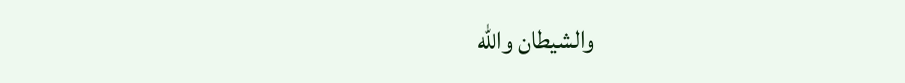والشيطان والله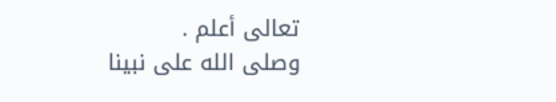تعالى أعلم .
وصلى الله على نبينا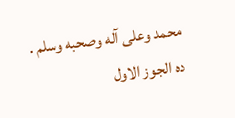محمد وعلى آله وصحبه وسلم .
ده الجوز الاول